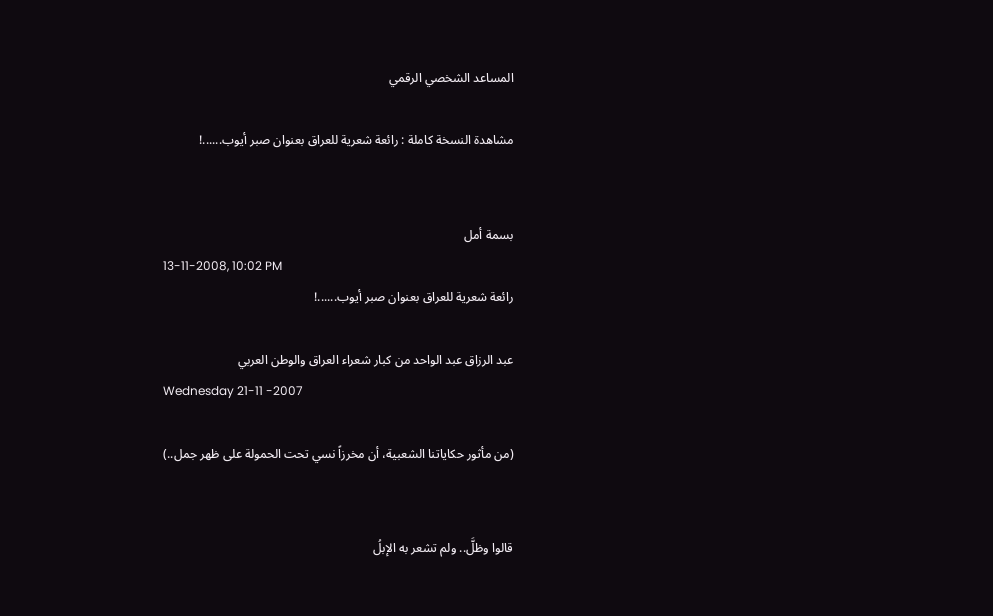المساعد الشخصي الرقمي

مشاهدة النسخة كاملة : رائعة شعرية للعراق بعنوان صبر أيوب......!


بسمة أمل
13-11-2008, 10:02 PM
رائعة شعرية للعراق بعنوان صبر أيوب......!

عبد الرزاق عبد الواحد من كبار شعراء العراق والوطن العربي
Wednesday 21-11 -2007

(من مأثور حكاياتنا الشعبية، أن مخرزاً نسي تحت الحمولة على ظهر جمل..)


قالوا وظلَّ.. ولم تشعر به الإبلُ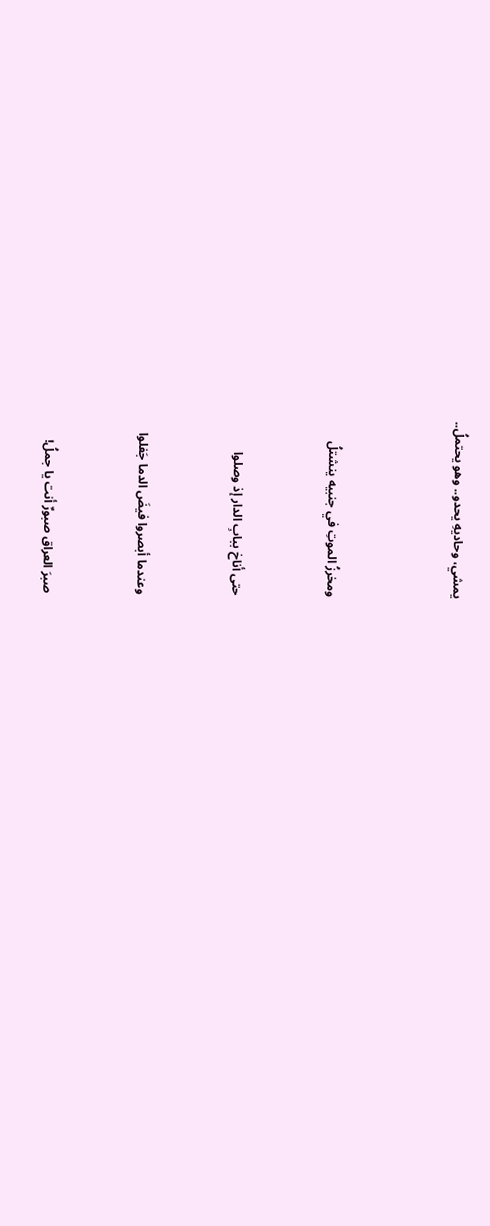يمشي، وحاديهِ يحدو.. وهو يحتملُ..



ومخرزُ الموتِ في جنبيه ينشتلُ


حتى أناخ ببابِ الدار إذ وصلوا


وعندما أبصروا فيضَ الدما جَفلوا


صبرَ العراق صبورٌ أنت يا جملُ!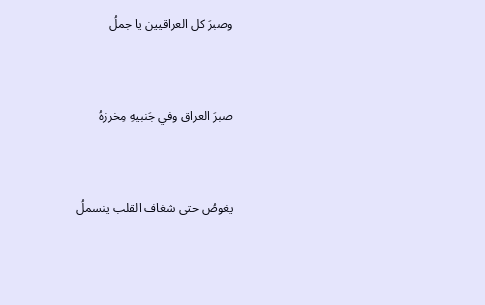وصبرَ كل العراقيين يا جملُ


صبرَ العراق وفي جَنبيهِ مِخرزهُ


يغوصُ حتى شغاف القلب ينسملُ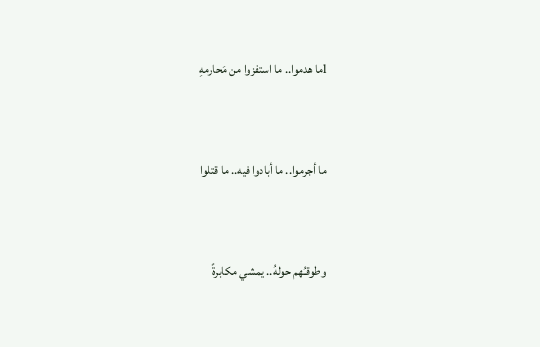lما هدموا.. ما استفزوا من مَحارمهِ


ما أجرموا.. ما أبادوا فيه.. ما قتلوا


وطوقـُهم حولهُ.. يمشي مكابرةً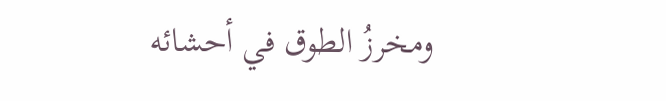ومخرزُ الطوق في أحشائه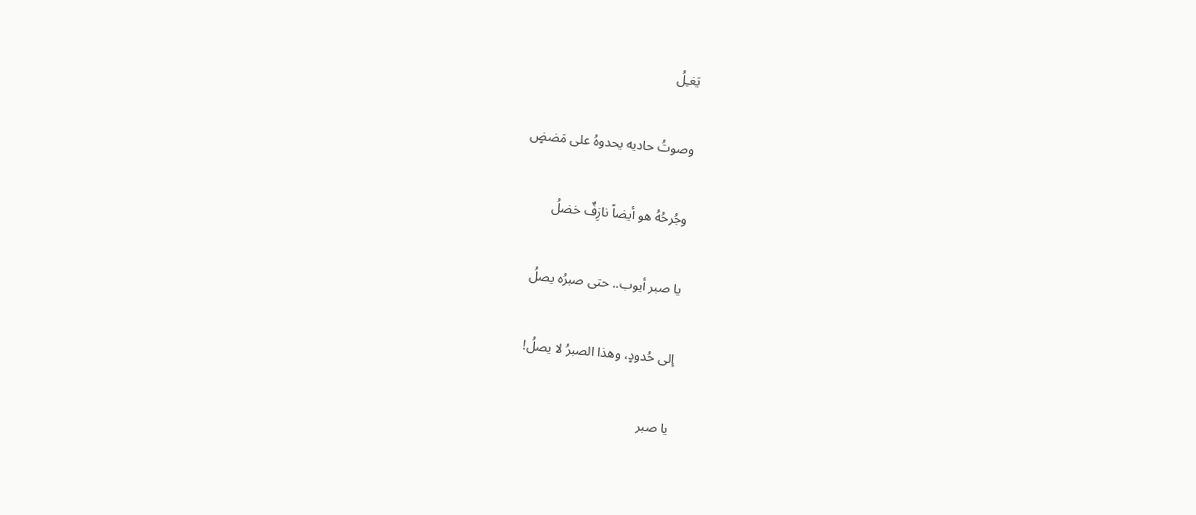يَغـِلُ


وصوتُ حاديه يحدوهُ على مَضضٍ


وجُرحُهُ هو أيضاً نازِفٌ خضلُ


يا صبر أيوب.. حتى صبرُه يصلُ


إلى حُدودٍ، وهذا الصبرُ لا يصلُ!


يا صبر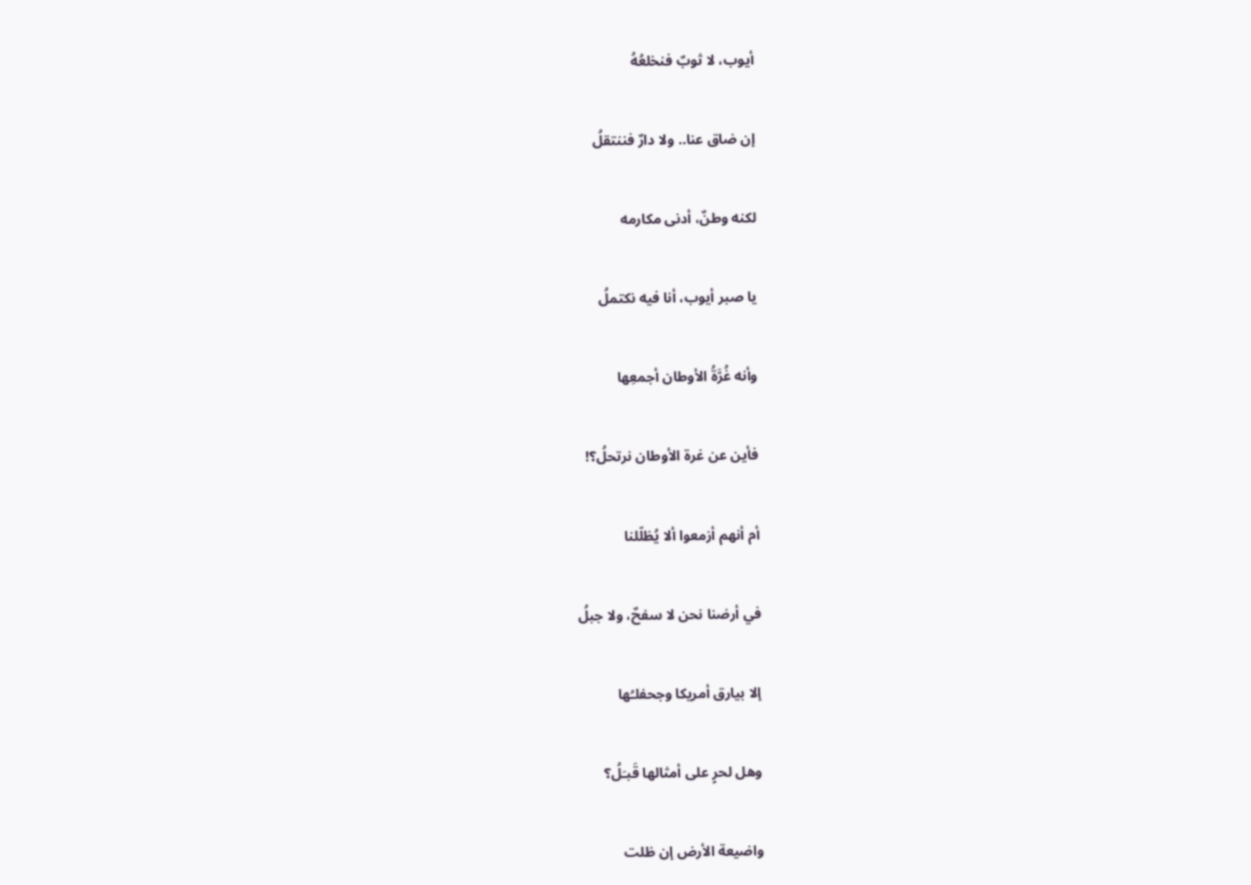أيوب، لا ثوبٌ فنخلعُهُ


إن ضاق عنا.. ولا دارٌ فننتقلُ


لكنه وطنٌ، أدنى مكارمه


يا صبر أيوب، أنا فيه نكتملُ


وأنه غُرَّةُ الأوطان أجمعِها


فأين عن غرة الأوطان نرتحلُ؟!


أم أنهم أزمعوا ألا يُظلّلنا


في أرضنا نحن لا سفحٌ، ولا جبلُ


إلا بيارق أمريكا وجحفلـُها


وهل لحرٍ على أمثالها قَبـَلُ؟


واضيعة الأرض إن ظلت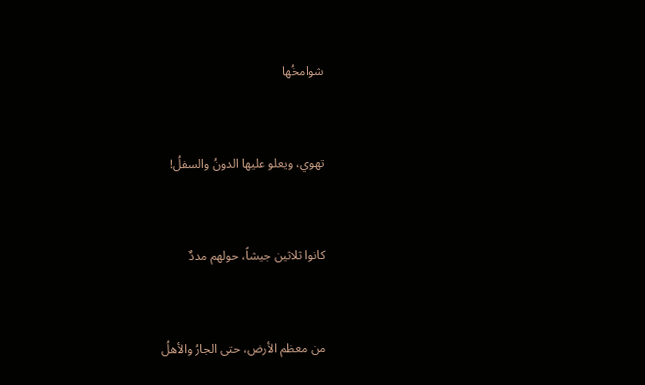شوامخُها


تهوي، ويعلو عليها الدونُ والسفلُ!


كانوا ثلاثين جيشاً، حولهم مددٌ


من معظم الأرض، حتى الجارُ والأهلُ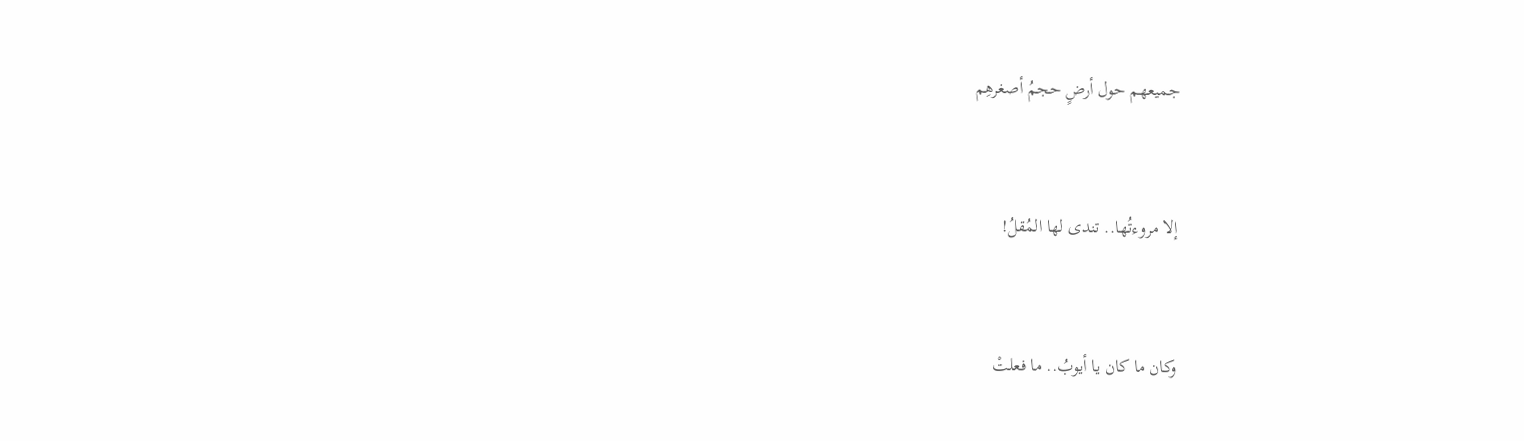جميعهم حول أرضٍ حجمُ أصغرهِم


إلا مروءتُها.. تندى لها المُقلُ!


وكان ما كان يا أيوبُ.. ما فعلتْ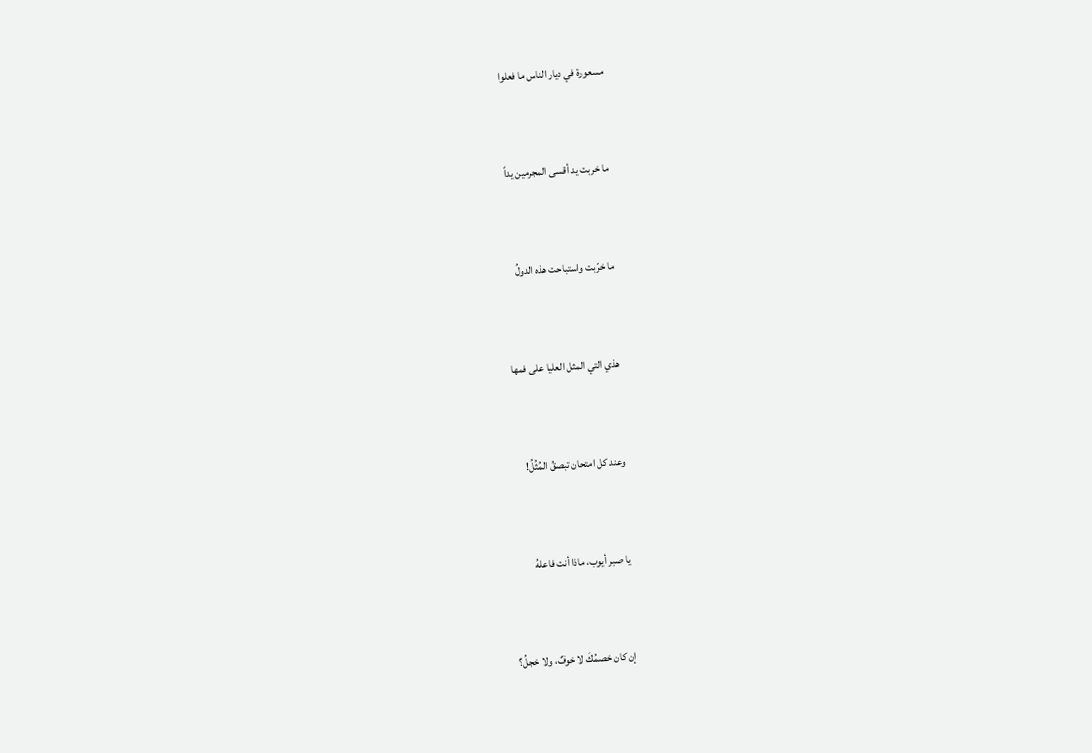مسعورة في ديار الناس ما فعلوا


ما خربت يد أقسى المجرمين يداً


ما خرّبت واستباحت هذه الدولُ


هذي التي المثل العليا على فمها


وعند كل امتحان تبصقُ المُثُلُ!


يا صبر أيوب، ماذا أنت فاعلهُ


إن كان خصمُكَ لا خوفٌ، ولا خجلُ؟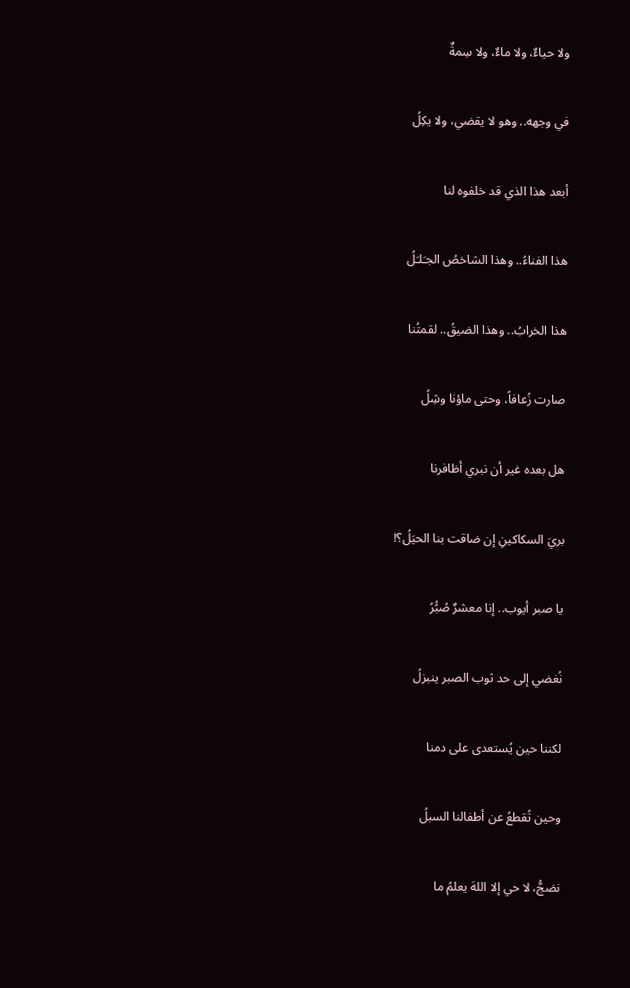ولا حياءٌ، ولا ماءٌ، ولا سِمةٌ


في وجهه.. وهو لا يقضي، ولا يكِلُ


أبعد هذا الذي قد خلفوه لنا


هذا الفناءُ.. وهذا الشاخصُ الجـَلـَلُ


هذا الخرابُ.. وهذا الضيقُ.. لقمتُنا


صارت زُعافاً، وحتى ماؤنا وشِلُ


هل بعده غير أن نبري أظافرنا


بريَ السكاكينِ إن ضاقت بنا الحيَلُ؟!


يا صبر أيوب.. إنا معشرٌ صُبًُرُ


نُغضي إلى حد ثوب الصبر ينبزلُ


لكننا حين يُستعدى على دمنا


وحين تُقطعُ عن أطفالنا السبلُ


نضجُّ، لا حي إلا اللهَ يعلمُ ما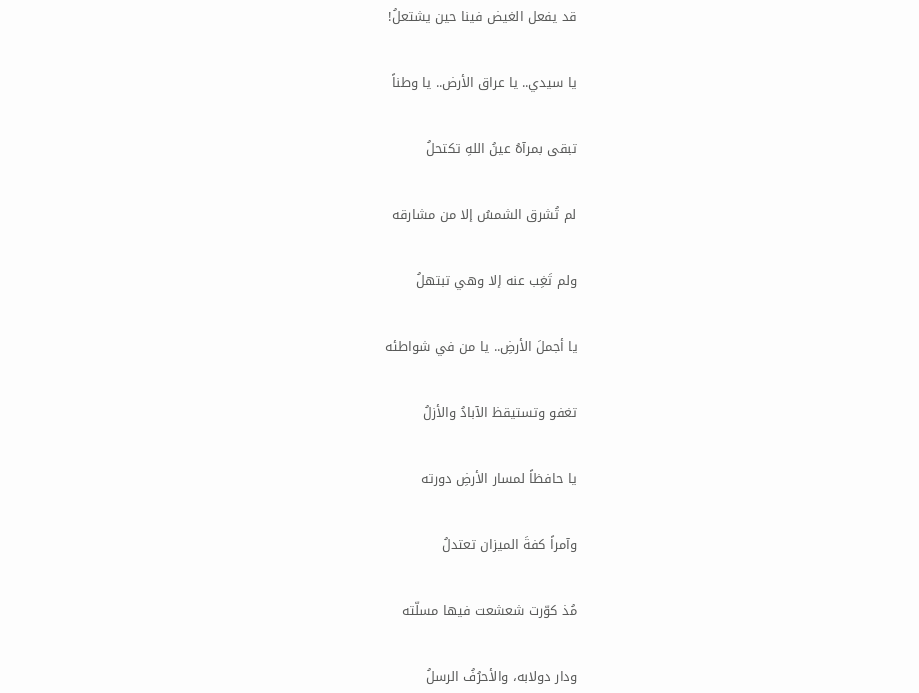قد يفعل الغيض فينا حين يشتعلُ!


يا سيدي.. يا عراق الأرض.. يا وطناً


تبقى بمرآهُ عينُ اللهِ تكتحلُ


لم تُشرق الشمسُ إلا من مشارقه


ولم تَغِب عنه إلا وهي تبتهلُ


يا أجملَ الأرضِ.. يا من في شواطئه


تغفو وتستيقظ الآبادُ والأزلُ


يا حافظاً لمسار الأرضِ دورته


وآمراً كفةَ الميزان تعتدلُ


مُذ كوّرت شعشعت فيها مسلّته


ودار دولابه، والأحرُفُ الرسلُ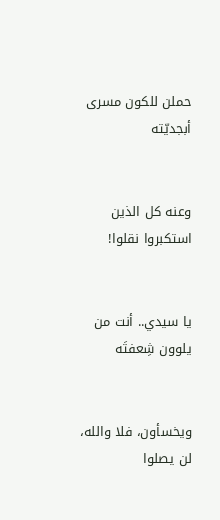حملن للكون مسرى أبجديّته


وعنه كل الذين استكبروا نقلوا!


يا سيدي.. أنت من يلوون شِعفتَه


ويخسأون، فلا والله، لن يصلوا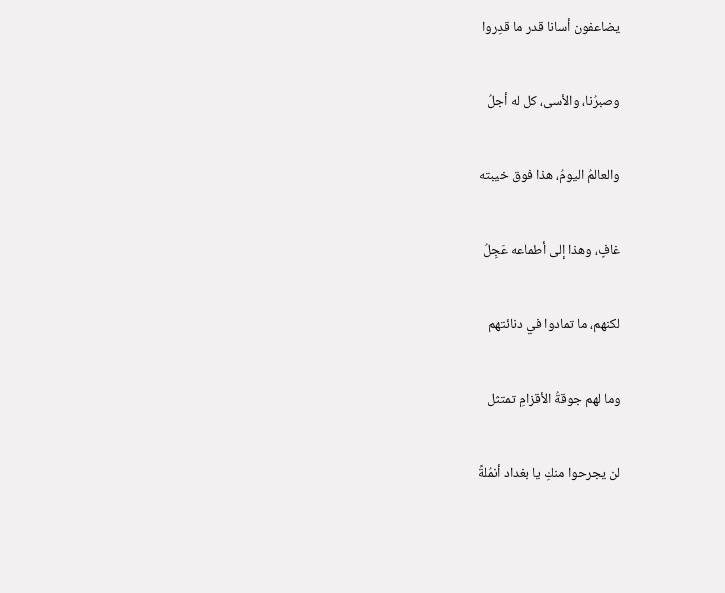يضاعفون أسانا قدر ما قدِروا


وصبرُنا، والأسى، كل له أجلُ


والعالمُ اليومُ، هذا فوق خيبته


غافٍ، وهذا إلى أطماعه عَجِلُ


لكنهم، ما تمادوا في دنائتهم


وما لهم جوقةُ الأقزامِ تمتثل


لن يجرحوا منكِ يا بغداد أنمُلةً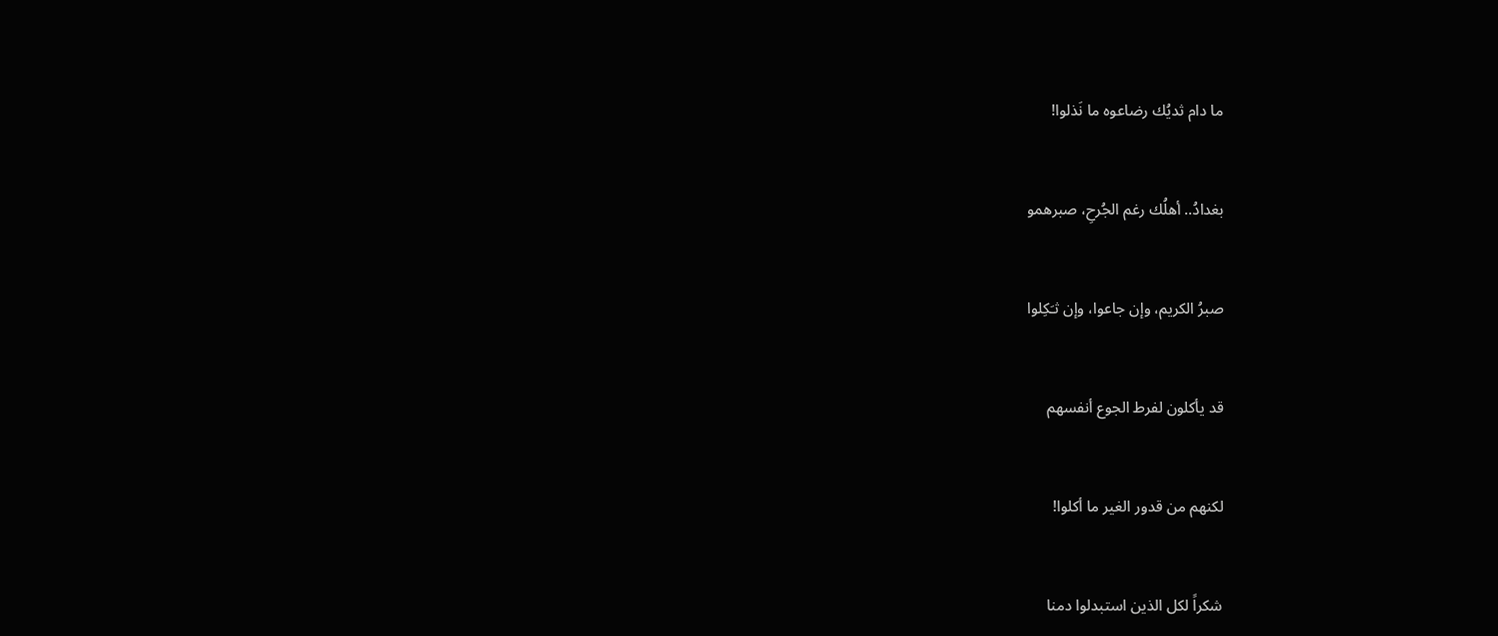ما دام ثديُك رضاعوه ما نَذلوا!


بغدادُ.. أهلُك رغم الجُرحِ، صبرهمو


صبرُ الكريم، وإن جاعوا، وإن ثـَكِلوا


قد يأكلون لفرط الجوع أنفسهم


لكنهم من قدور الغير ما أكلوا!


شكراً لكل الذين استبدلوا دمنا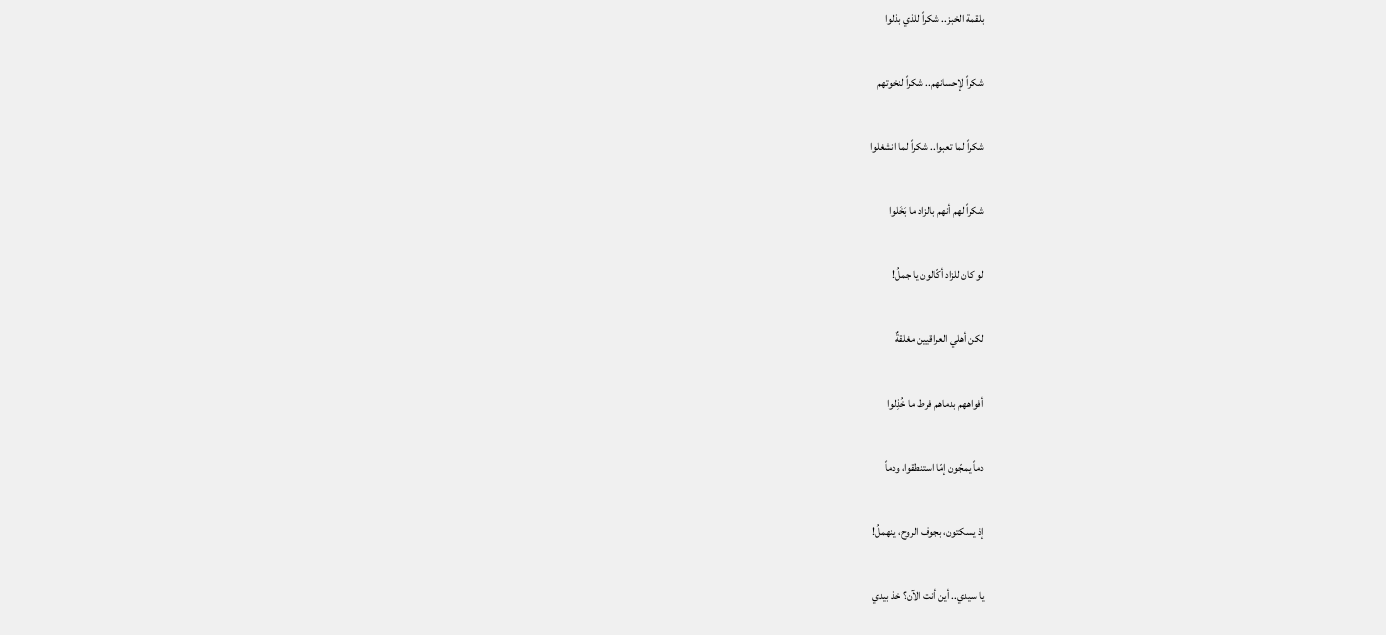بلقمة الخبز.. شكراً للذي بذلوا


شكراً لإحسانهم.. شكراً لنخوتهم


شكراً لما تعبوا.. شكراً لما انشغلوا


شكراً لهم أنهم بالزاد ما بَخَلوا


لو كان للزاد أكّالون يا جملُ!


لكن أهلي العراقيين مغلقةٌ


أفواههم بدماهم فرط ما خُذِلوا


دماً يمجّون إمّا استنطقوا، ودماً


إذ يسكتون، بجوف الروح، ينهملُ!


يا سيدي.. أين أنت الآن؟ خذ بيدي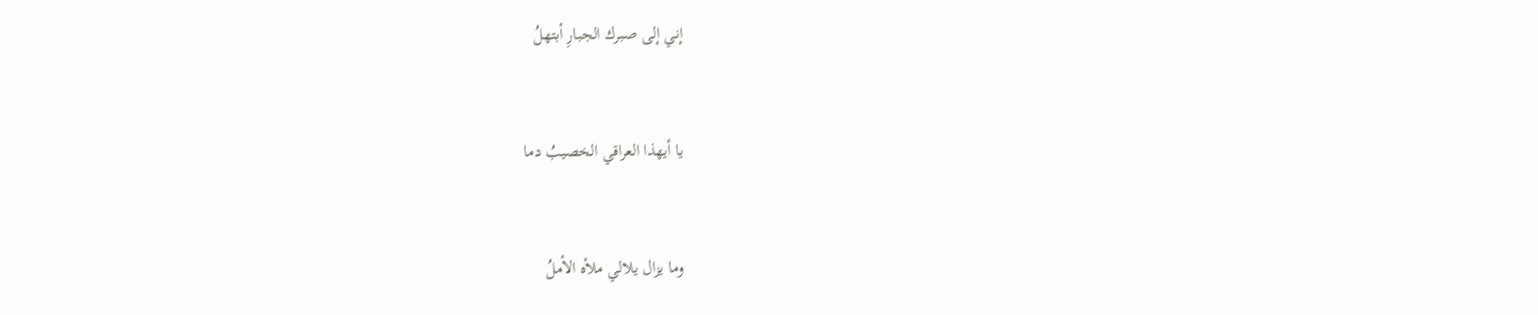إني إلى صبرك الجبارِ أبتهلُ


يا أيهذا العراقي الخصيبُ دما


وما يزال يلالي ملأه الأملُ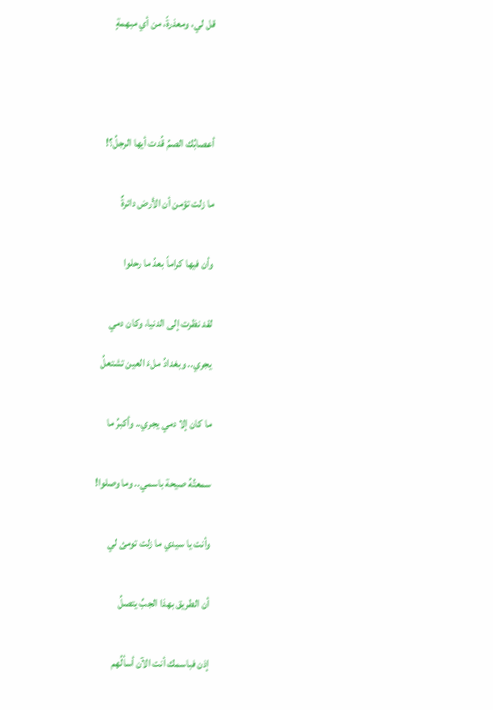قل لي، ومعذرةً، من أي مبهمةٍ





أعصابُك الصمُ قُدت أيها الرجلُ؟!


ما زلت تؤمن أن الأرض دائرةٌ


وأن فيها كراماً بعدُ ما رحلوا


لقد نظرت إلى الدنيا، وكان دمي

يجري.. وبغدادُ ملءَ العين تشتعلُ


ما كان إلا دمي يجري.. وأكبرُ ما


سمعتُهُ صيحة باسمي.. وما وصلوا!


وأنت يا سيدي ما زلت تومئ لي


أن الطريق بهذا الجبِّ يتصلُ


إذن فباسمك أنت الآن أسألُهم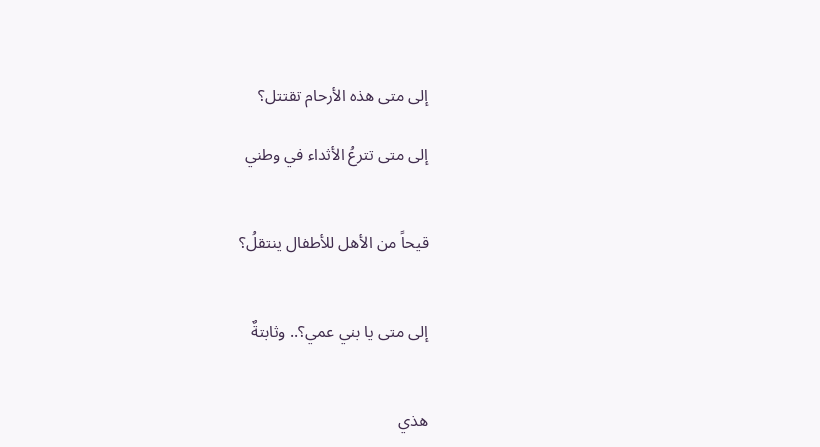إلى متى هذه الأرحام تقتتل؟

إلى متى تترعُ الأثداء في وطني


قيحاً من الأهل للأطفال ينتقلُ؟


إلى متى يا بني عمي؟.. وثابتةٌ


هذي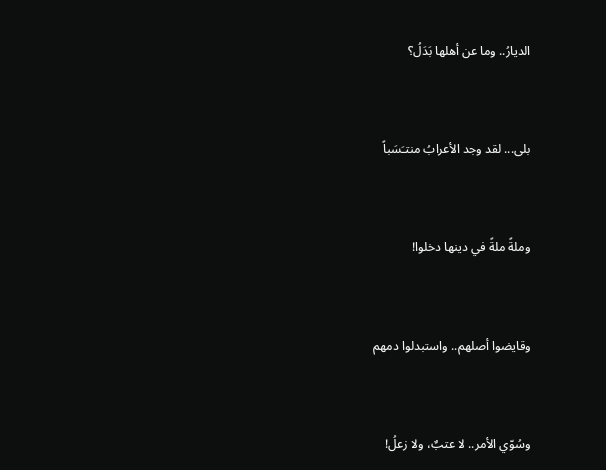الديارُ.. وما عن أهلها بَدَلُ؟


بلى... لقد وجد الأعرابُ منتـَسَباً


وملةً ملةً في دينها دخلوا!


وقايضوا أصلهم.. واستبدلوا دمهم


وسُوّي الأمر.. لا عتبٌ، ولا زعلُ!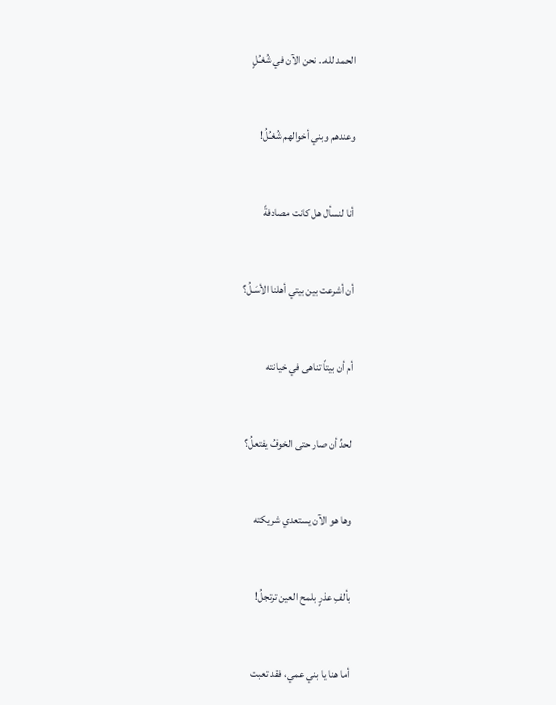الحمد لله.. نحن الآن في شُغـُلٍ


وعندهم وبني أخوالهم شُغـُلُ!


أنا لنسأل هل كانت مصادفةً


أن أشرعت بين بيتي أهلنا الأسَـلُ؟


أم أن بيتاً تناهى في خيانته


لحدِّ أن صار حتى الخوفُ يفتعلُ؟


وها هو الآن يستعدي شريكته


بألفِ عذرٍ بلمح العين ترتجلُ!


أما هنا يا بني عمي، فقد تعبت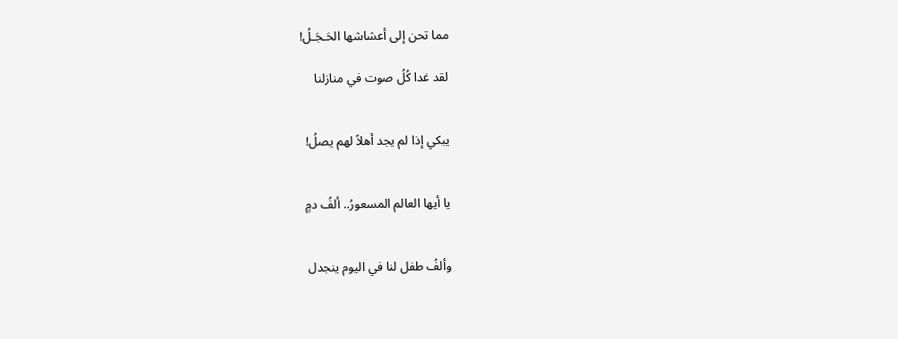مما تحن إلى أعشاشها الحَـجَـلُ!

لقد غدا كُلُ صوت في منازلنا


يبكي إذا لم يجد أهلاً لهم يصلُ!


يا أيها العالم المسعورُ.. ألفُ دمٍ


وألفُ طفل لنا في اليوم ينجدل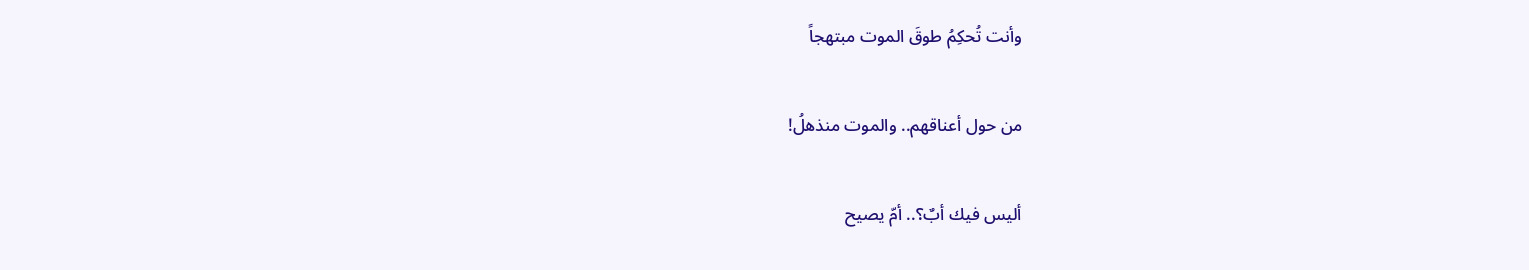وأنت تُحكِمُ طوقَ الموت مبتهجاً


من حول أعناقهم.. والموت منذهلُ!


أليس فيك أبٌ؟.. أمّ يصيح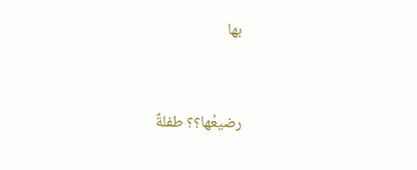بها


رضيعُها؟؟ طفلةٌ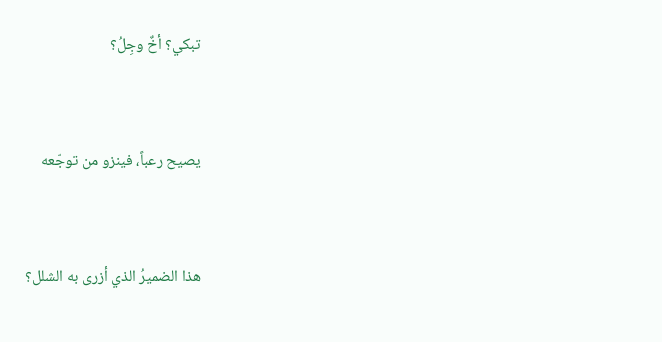تبكي؟ أخٌ وجِلُ؟


يصيح رعباً، فينزو من توجّعه


هذا الضميرُ الذي أزرى به الشلل؟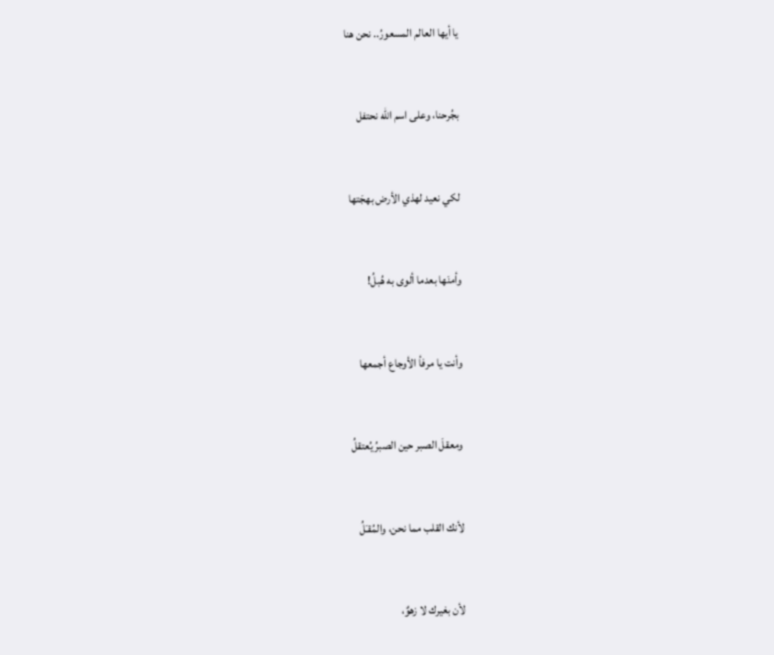يا أيها العالم المسعورُ.. نحن هنا


بجُرحنا، وعلى اسم الله نحتفل


لكي نعيد لهذي الأرض بهجَتها


وأمنَها بعدما ألوى به هُبلُ!


وأنت يا مرفأ الأوجاع أجمعها


ومعقلَ الصبر حين الصبرُ يُعتقلُ


لأنك القلب مما نحن، والمُقـَلُ


لأن بغيرك لا زهوٌ،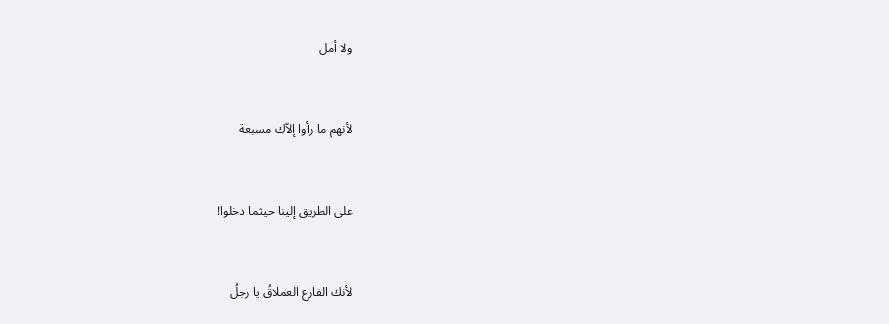ولا أمل


لأنهم ما رأوا إلاّك مسبعة


على الطريق إلينا حيثما دخلوا!


لأنك الفارع العملاقُ يا رجلُ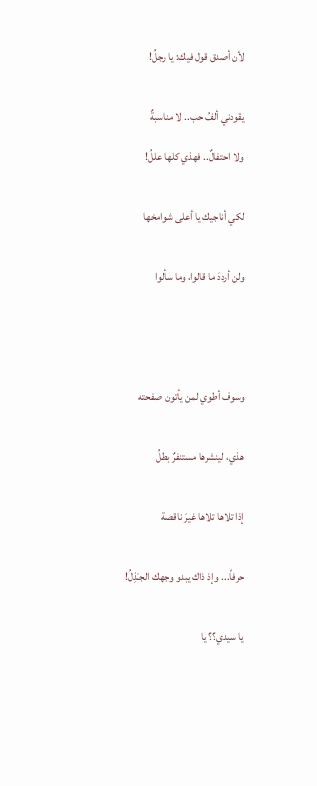لأن أصدق قول فيك: يا رجلُ!


يقودني ألفُ حب.. لا مناسبةٌ

ولا احتفالٌ.. فهذي كلها عللُ!


لكي أناجيك يا أعلى شوامخها


ولن أرددَ ما قالوا، وما سألوا





وسوف أطوي لمن يأتون صفحته


هذي، لينشرها مستنفرٌ بطلُ


إذا تلاها تلاها غيرَ ناقصة


حرفاً... وإذ ذاك يبدو وجهك الجـَذِلُ!


يا سيدي؟؟ يا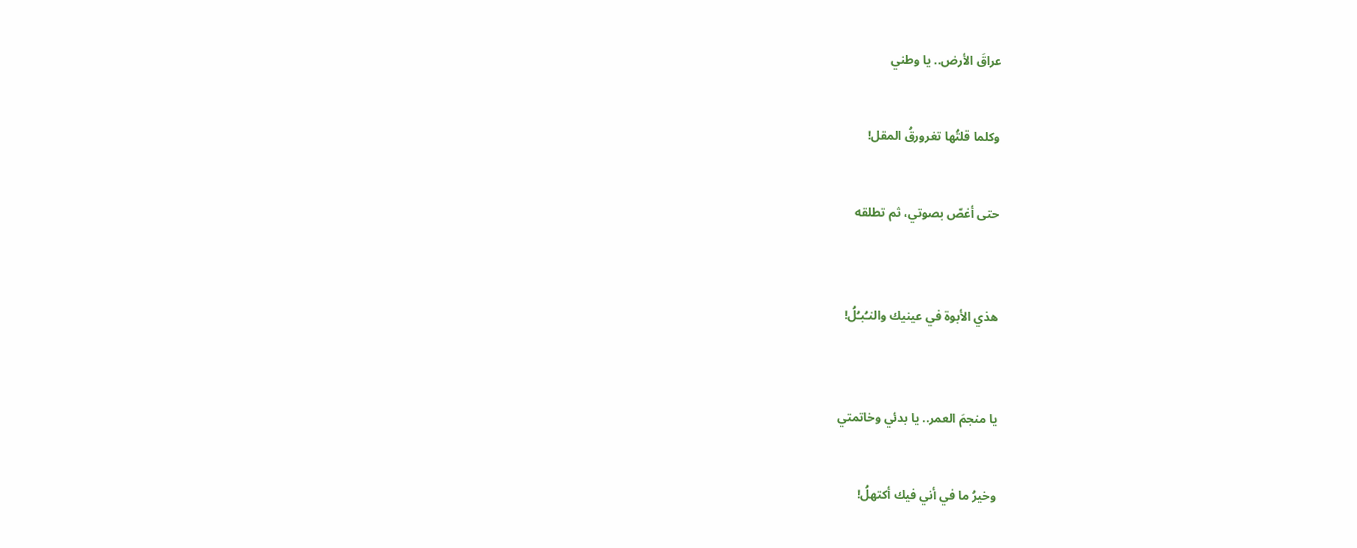عراقَ الأرض.. يا وطني


وكلما قلتُها تغرورقُ المقل!


حتى أغصّ بصوتي، ثم تطلقه



هذي الأبوة في عينيك والنـُبـُلُ!



يا منجمَ العمر.. يا بدئي وخاتمتي


وخيرُ ما في أني فيك أكتهلُ!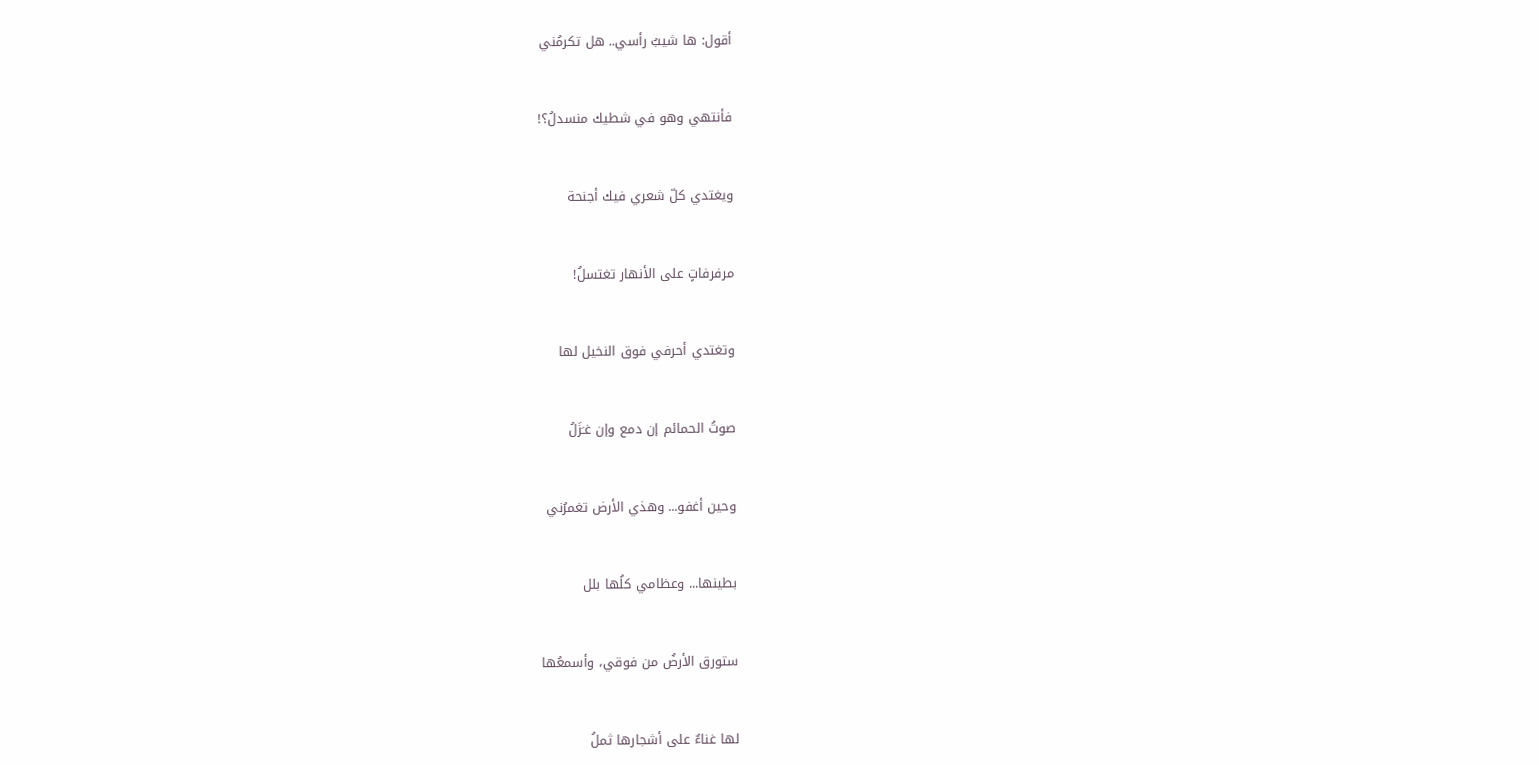أقول: ها شيبُ رأسي.. هل تكرمُني


فأنتهي وهو في شطيك منسدلُ؟!


ويغتدي كلّ شعري فيك أجنحة


مرفرفاتٍ على الأنهار تغتسلُ!


وتغتدي أحرفي فوق النخيل لها


صوتُ الحمائم إن دمع وإن غـَزَلُ


وحين أغفو... وهذي الأرض تغمرُني


بطينها... وعظامي كلُها بلل


ستورق الأرضُ من فوقي، وأسمعُها


لها غناءٌ على أشجارها ثملُ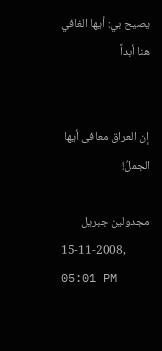يصيح بي: أيها الغافي هنا أبداً


إن العراق معافى أيها الجملُ!

مجدولين جبريل
15-11-2008, 05:01 PM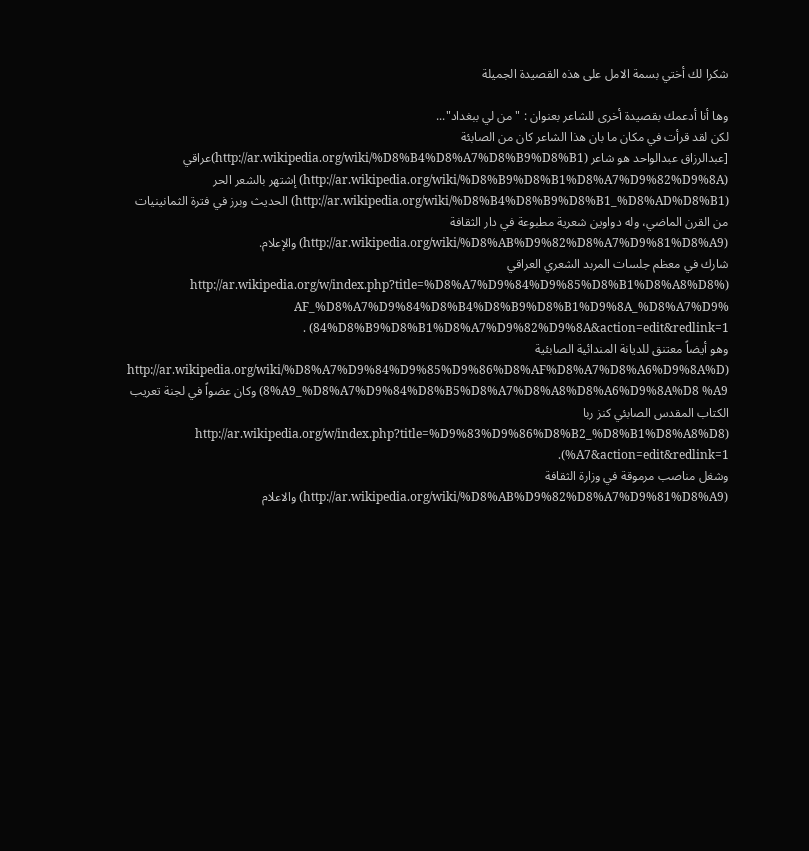شكرا لك أختي بسمة الامل على هذه القصيدة الجميلة

وها أنا أدعمك بقصيدة أخرى للشاعر بعنوان : "من لي ببغداد"...
لكن لقد قرأت في مكان ما بان هذا الشاعر كان من الصابئة
[عبدالرزاق عبدالواحد هو شاعر (http://ar.wikipedia.org/wiki/%D8%B4%D8%A7%D8%B9%D8%B1)عراقي (http://ar.wikipedia.org/wiki/%D8%B9%D8%B1%D8%A7%D9%82%D9%8A) إشتهر بالشعر الحر (http://ar.wikipedia.org/wiki/%D8%B4%D8%B9%D8%B1_%D8%AD%D8%B1) الحديث وبرز في فترة الثمانينيات من القرن الماضي، وله دواوين شعرية مطبوعة في دار الثقافة (http://ar.wikipedia.org/wiki/%D8%AB%D9%82%D8%A7%D9%81%D8%A9) والإعلام.
شارك في معظم جلسات المربد الشعري العراقي (http://ar.wikipedia.org/w/index.php?title=%D8%A7%D9%84%D9%85%D8%B1%D8%A8%D8% AF_%D8%A7%D9%84%D8%B4%D8%B9%D8%B1%D9%8A_%D8%A7%D9% 84%D8%B9%D8%B1%D8%A7%D9%82%D9%8A&action=edit&redlink=1) .
وهو أيضاً معتنق للديانة المندائية الصابئية (http://ar.wikipedia.org/wiki/%D8%A7%D9%84%D9%85%D9%86%D8%AF%D8%A7%D8%A6%D9%8A%D 8%A9_%D8%A7%D9%84%D8%B5%D8%A7%D8%A8%D8%A6%D9%8A%D8 %A9) وكان عضواً في لجنة تعريب الكتاب المقدس الصابئي كنز ربا (http://ar.wikipedia.org/w/index.php?title=%D9%83%D9%86%D8%B2_%D8%B1%D8%A8%D8 %A7&action=edit&redlink=1).
وشغل مناصب مرموقة في وزارة الثقافة (http://ar.wikipedia.org/wiki/%D8%AB%D9%82%D8%A7%D9%81%D8%A9) والاعلام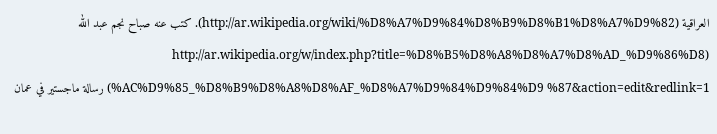العراقية (http://ar.wikipedia.org/wiki/%D8%A7%D9%84%D8%B9%D8%B1%D8%A7%D9%82). كتب عنه صباح نجم عبد الله (http://ar.wikipedia.org/w/index.php?title=%D8%B5%D8%A8%D8%A7%D8%AD_%D9%86%D8 %AC%D9%85_%D8%B9%D8%A8%D8%AF_%D8%A7%D9%84%D9%84%D9 %87&action=edit&redlink=1) رسالة ماجستير في عمان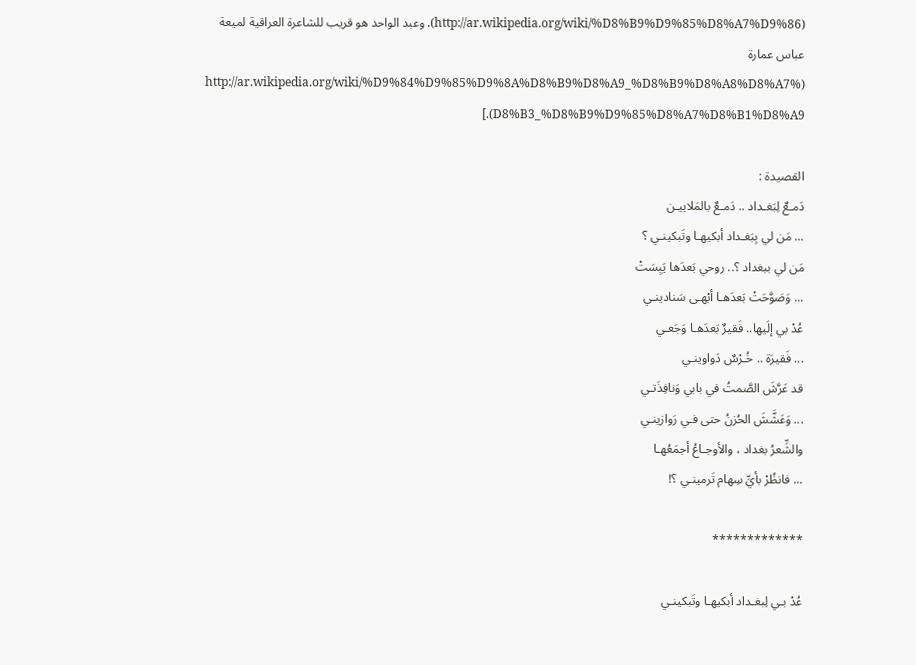(http://ar.wikipedia.org/wiki/%D8%B9%D9%85%D8%A7%D9%86). وعبد الواحد هو قريب للشاعرة العراقية لميعة عباس عمارة (http://ar.wikipedia.org/wiki/%D9%84%D9%85%D9%8A%D8%B9%D8%A9_%D8%B9%D8%A8%D8%A7% D8%B3_%D8%B9%D9%85%D8%A7%D8%B1%D8%A9).]

القصيدة :
دَمـعٌ لِبَغـداد .. دَمـعٌ بالمَلاييـن
... مَن لي بِبَغـداد أبكيهـا وتَبكينـي ؟
مَن لي ببغداد ؟.. روحي بَعدَها يَبِسَتْ
... وَصَوَّحَتْ بَعدَهـا أبْهـى سَنادينـي
عُدْ بي إلَيها.. فَقيرٌ بَعدَهـا وَجَعـي
... فَقيرَة .. خُـرْسٌ دَواوينـي
قد عَرَّشَ الصَّمتُ في بابي وَنافِذَتـي
... وَعَشَّشَ الحُزنُ حتى فـي رَوازينـي
والشِّعرُ بغداد ، والأوجـاعُ أجمَعُهـا
... فانظُرْ بأيِّ سِهام تَرمينـي ؟!

*************

عُدْ بـي لِبغـداد أبكيهـا وتَبكينـي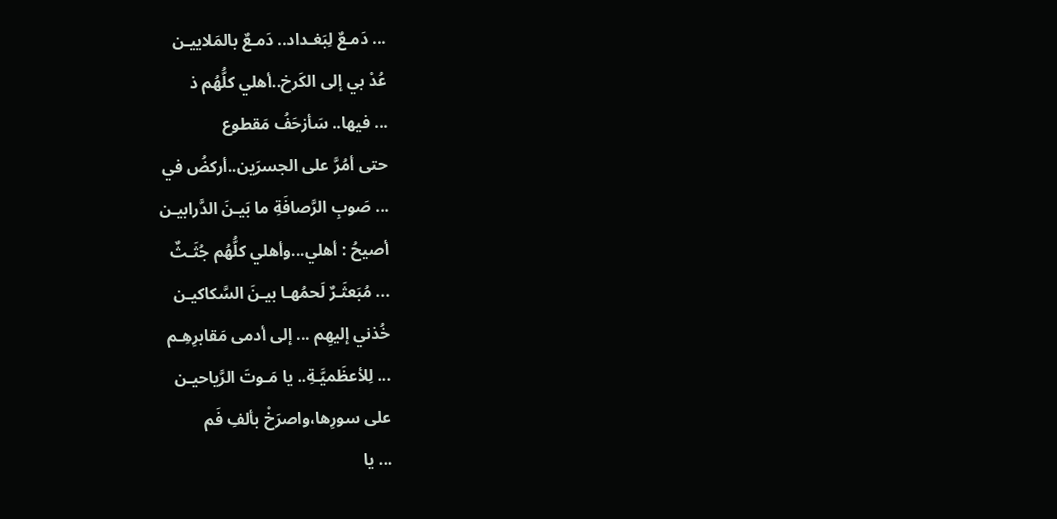... دَمـعٌ لِبَغـداد.. دَمـعٌ بالمَلاييـن
عُدْ بي إلى الكَرخ..أهلي كلُّهُم ذ
... فيها.. سَأزحَفُ مَقطوع
حتى أمُرَّ على الجسرَين..أركضُ في
... صَوبِ الرَّصافَةِ ما بَيـنَ الدَّرابيـن
أصيحُ : أهلي...وأهلي كلُّهُم جُثَـثٌ
... مُبَعثَـرٌ لَحمُهـا بيـنَ السَّكاكيـن
خُذني إليهِم ... إلى أدمى مَقابرِهِـم
... لِلأعظَميَّـةِ.. يا مَـوتَ الرَّياحيـن
على سورِها،واصرَخْ بألفِ فَم
... يا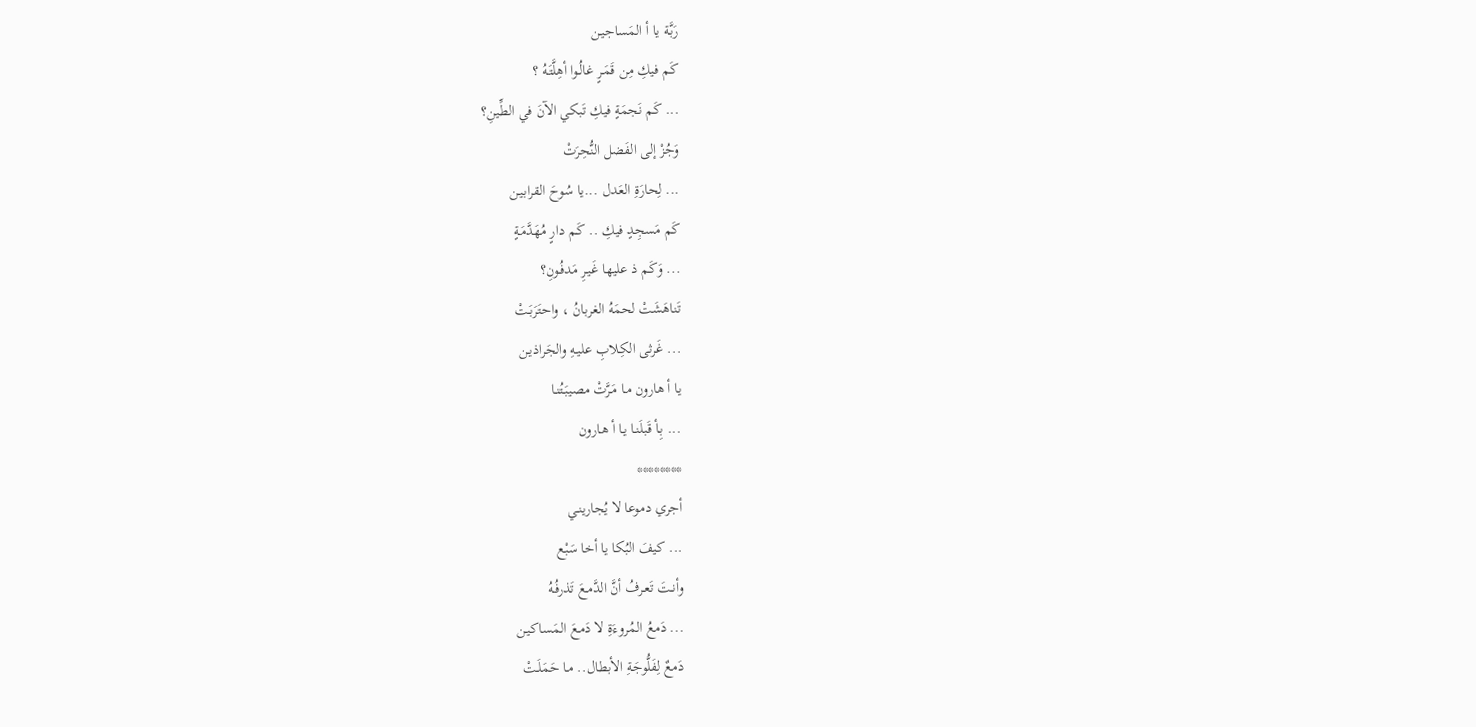رَبَّة يا أ المَساجيـن
كَم فيكِ مِن قَمَـرٍ غالُـوا أهِلَّتَـهُ ؟
... كَم نَجمَةٍ فيكِ تَبكي الآنَ في الطِّينِ؟
وَجُزْ إلى الفَضل النُّحِرَتْ
... لِحارَةِ العَدل ...يا سُوحَ القرابيـن
كَم مَسجِدٍ فيكِ .. كَـم دارٍ مُهَدَّمَـةٍ
... وَكَم ذ عليها غَيـرِ مَدفُـونِ؟
تَناهَشَتْ لحمَهُ الغربانُ ، واحتَرَبَـتْ
... غَرثى الكِـلابِ عليـهِ والجَراذيـن
يا أ هارون مـا مَـرَّتْ مصيبَتُنـا
... بِـأ قَبلَنـا يـا أ هـارون
********
أجري دموعا لا يُجارينـي
... كيفَ البُكا يا أخا سَبْع
وأنـتَ تَعـرفُ أنَّ الدَّمـعَ تَذرفُـهُ
... دَمعُ المُروءَةِ لا دَمـعَ المَساكيـن
دَمعٌ لِفَلُّوجَـةِ الأبطال.. مـا حَمَلَـتْ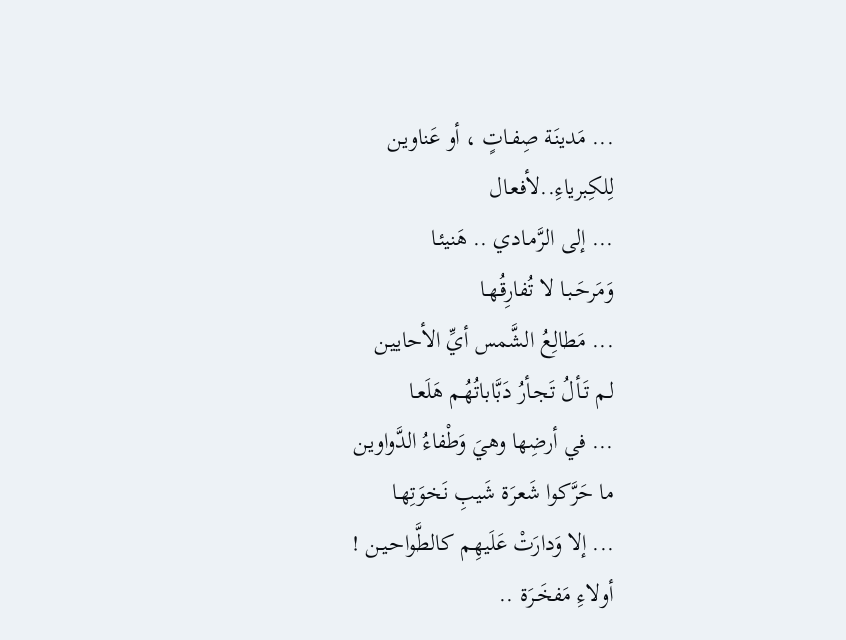... مَدينَة صِفـاتٍ ، أو عَناويـن
لِلكِبرياءِ..لأفعـال
... إلى الرَّمـادي .. هَنيئـا
وَمَرحَـبـا لا تُفارِقُـهـا
... مَطالِعُ الشَّمس أيِّ الأحاييـن
لـم تَـألُ تَجـأرُ دَبَّاباتُهُـم هَلَعـا
... في أرضِها وهيَ وَطْفاءُ الدَّواويـن
ما حَرَّكوا شَعرَة شَيبِ نَخوَتِهـا
... إلا وَدارَتْ عَلَيهِـم كالطَّواحـيـن !
أولاءِ مَفخَـرَة ..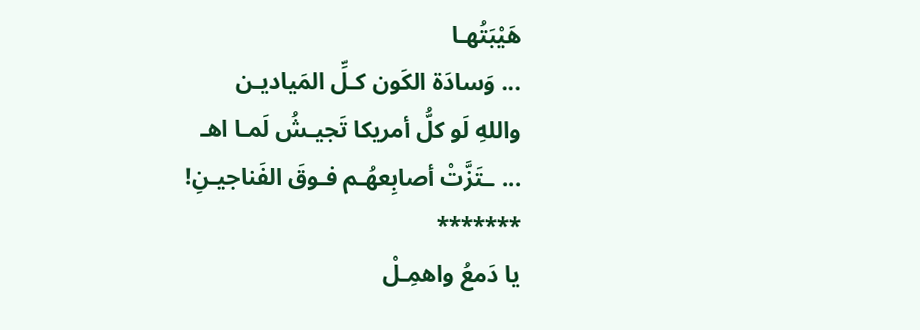هَيْبَتُهـا
... وَسادَة الكَون كـلِّ المَياديـن
واللهِ لَو كلُّ أمريكا تَجيـشُ لَمـا اهـ
... ـتَزَّتْ أصابِعهُـم فـوقَ الفَناجيـنِ!
*******
يا دَمعُ واهمِـلْ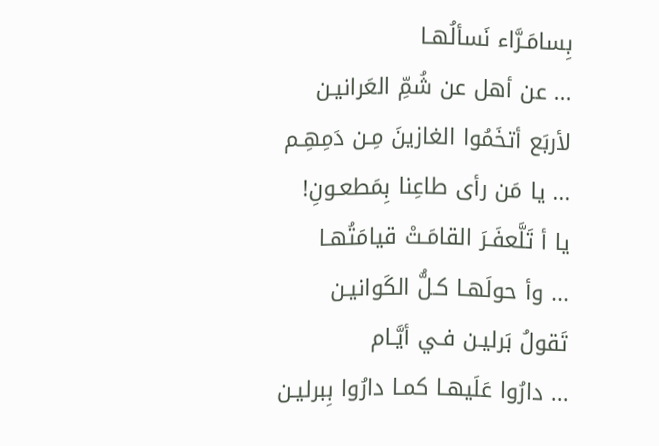بِسامَـرَّاء نَسألُهـا
... عن أهل عن شُمِّ العَرانيـن
لأربَع أتخَمُوا الغازينَ مِـن دَمِهِـم
... يا مَن رأى طاعِنا بِمَطعـونِ!
يا أ تَلَّعفَـرَ القامَـتْ قيامَتُهـا
... وأ حولَهـا كـلُّ الكَوانيـن
تَقولُ بَرليـن فـي أيَّـام
... دارُوا عَلَيهـا كمـا دارُوا بِبرليـن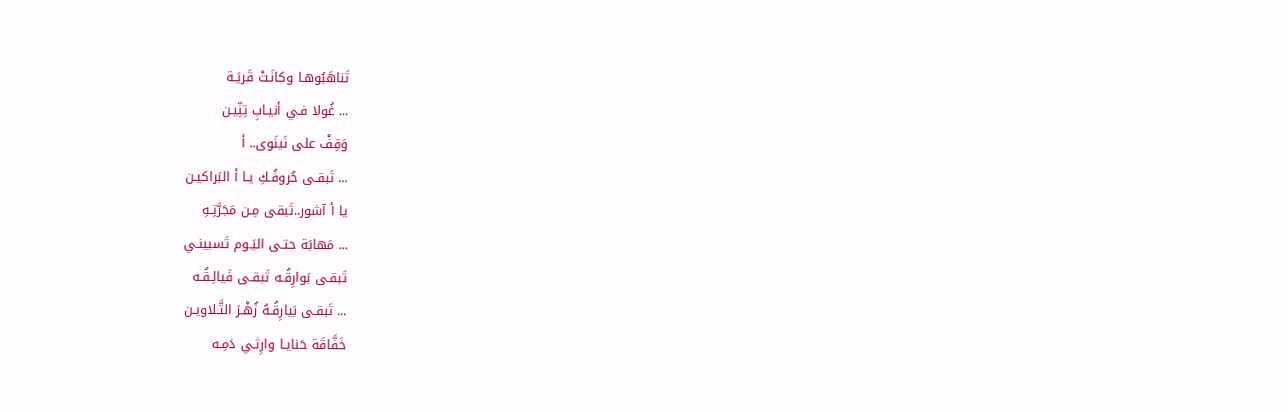تَناهَبُوهـا وكانَـتْ قَريَـة
... غُولا فـي أنيـابِ تِنِّيـن
وَقِفْ على نَينَوى.. أ
... تَبقـى حُروفُـكِ يـا أ البَراكيـن
يا أ آشور..تَبقى مِـن مَجَرَّتِـهِ
... مَهابَة حتـى اليَـوم تَسبينـي
تَبقـى بَوارِقُـه تَبقـى فَيالِـقُـه
... تَبقـى بَيارِقُـهُ زُهْـرَ التَّـلاويـن
خَفَّاقَة حَنايـا وارِثـي دَمِـه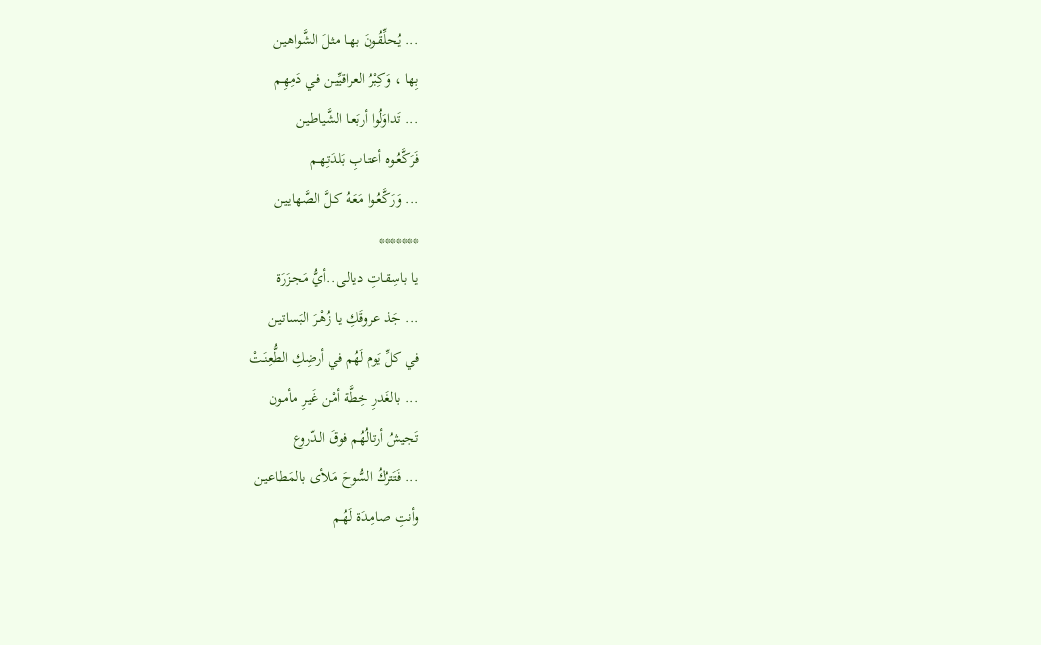... يُحلِّقُـونَ بهـا مثـلَ الشَّواهيـن
بِها ، وَكِبْرُ العراقيِّيـن فـي دَمِهِـم
... تَداوَلُوا أربَعـا الشَّياطيـن
فَرَكَّعُـوه أعتـابِ بَلدَتِـهـم
... وَرَكَّعُـوا مَعَـهُ كـلَّ الصَّهاييـن
*******
يا باسِقـاتِ ديالـى..أيُّ مَجـزَرَة
... جَذ عروقَكِ يا زُهْـرَ البَساتيـن
في كلِّ يَوم لَهُم في أرضِكِ الطُّعِنَـتْ
... بالغَدرِ خِطَّة أمْن غَيـرِ مأمـون
تَجيشُ أرتالُهُم فوقَ الـدّروع
... فَتَترُكُ السُّوحَ مَـلأى بالمَطاعيـن
وأنتِ صامِـدَة لَهُـم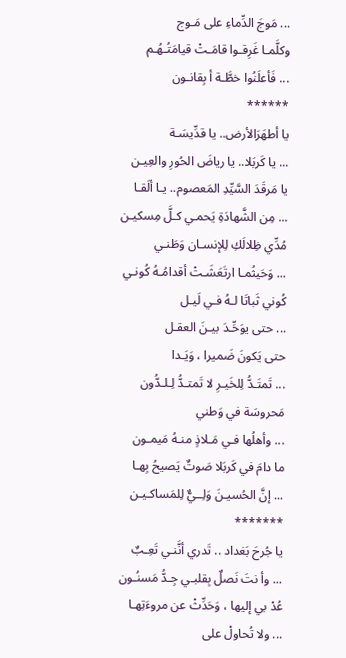... مَوجَ الدِّماءِ على مَـوج
وكلَّمـا غَرِقـوا قامَـتْ قيامَتُـهُـم
... فَأعلَنُوا خطَّـة أ بِقانـون
******
يا أطهَرَالأرض.. يا قدِّيسَـة
... يا كَربَلا.. يا رياضَ الحُورِ والعِيـن
يا مَرقَدَ السَّيِّدِ المَعصوم.. يـا ألَقـا
... مِن الشَّهادَةِ يَحمـي كـلَّ مِسكيـن
مُدِّي ظِلالَكِ لِلإنسـان وَطَنـي
... وَحَيثُمـا ارتَعَشَـتْ أقدامُـهُ كُونـي
كُوني ثَباتَا لـهُ فـي لَيـل
... حتى يوَحِّـدَ بيـنَ العقـل
حتى يَكونَ ضَميرا ، وَيَـدا
... تَمتَـدُّ لِلخَيـرِ لا تَمتـدُّ لِـلـدُّون
مَحروسَة في وَطني
... وأهلُها فـي مَـلاذٍ منـهُ مَيمـون
ما دامَ في كَربَلا صَوتٌ يَصيحُ بِهـا
... إنَّ الحُسيـنَ وَلِــيٌّ لِلمَساكـيـن
*******
يا جُرحَ بَغداد .. تَدري أنَّنـي تَعِـبٌ
... وأ نتَ نَصلٌ بِقلبـي جِـدُّ مَسنُـون
عُدْ بي إليها ، وَحَدِّثْ عن مروءَتِهـا
... ولا تُحاولْ على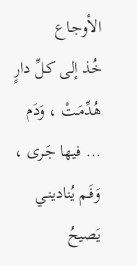الأوجـاع
خُذ إلى كـلِّ دارٍ هُدِّمَـتْ ، وَدَم
... فيها جَـرى ، وَفَـم يُنادينـي
يَصيحُ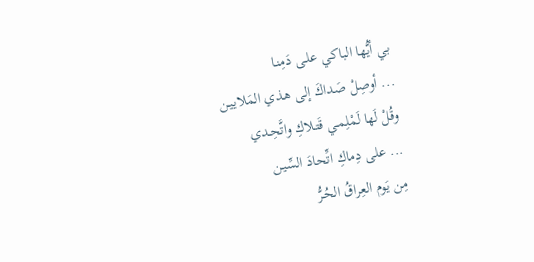بي أيُّها الباكي علـى دَمِنـا
... أوصِلْ صَداكَ إلى هـذي المَلاييـن
وقُلْ لَها لَمْلِمـي قَتـلاكِ واتَّحِـدي
... على دِماكِ اتِّحادَ السِّيـن
مِن يَوم العِراقُ الحُـرُّ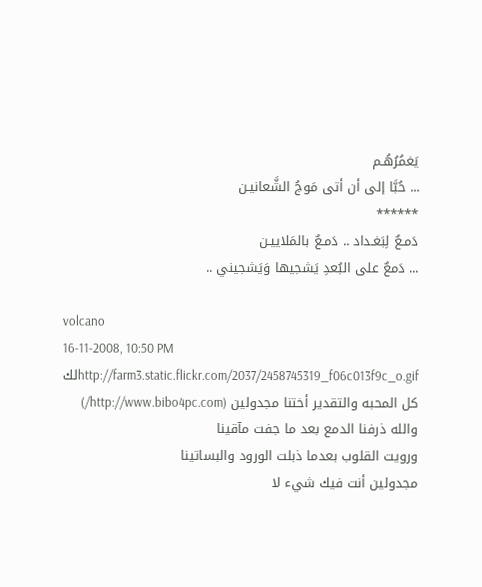يَغمُرُهُـم
... حُبَّا إلى أن أتى مَوجُ الشَّعانيـن
******
دَمـعٌ لِبَغـداد .. دَمـعٌ بالمَلاييـن
... دَمعٌ على البُعدِ يَشجيها وَيَشجيني ..

volcano
16-11-2008, 10:50 PM
http://farm3.static.flickr.com/2037/2458745319_f06c013f9c_o.gifلك كل المحبه والتقدير أختنا مجدولين (http://www.bibo4pc.com/)
والله ذرفنا الدمع بعد ما جفت مآقينا
ورويت القلوب بعدما ذبلت الورود والبساتينا
مجدولين أنت فيك شيء لا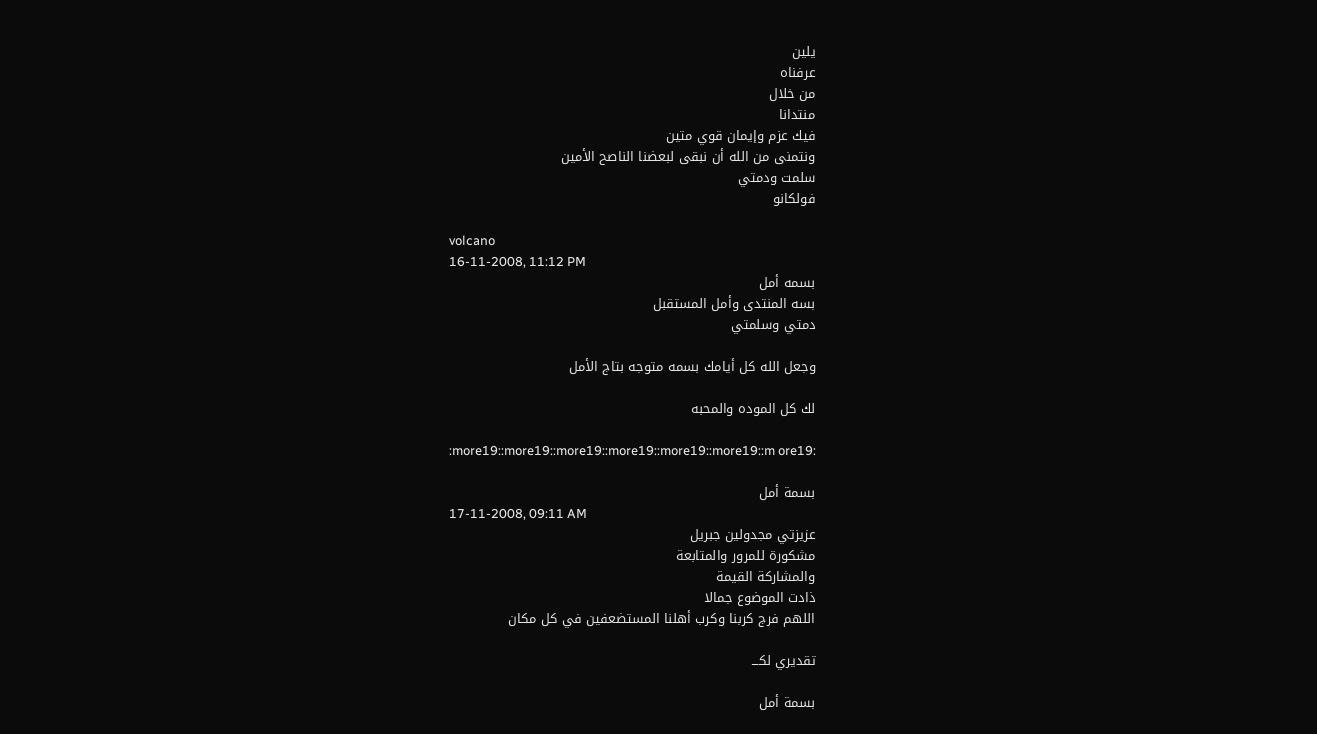يلين
عرفناه
من خلال
منتدانا
فيك عزم وإيمان قوي متين
ونتمنى من الله أن نبقى لبعضنا الناصح الأمين
سلمت ودمتي
فولكانو

volcano
16-11-2008, 11:12 PM
بسمه أمل
بسه المنتدى وأمل المستقبل
دمتي وسلمتي

وجعل الله كل أيامك بسمه متوجه بتاج الأمل

لك كل الموده والمحبه

:more19::more19::more19::more19::more19::more19::m ore19:

بسمة أمل
17-11-2008, 09:11 AM
عزيزتي مجدولين جبريل
مشكورة للمرور والمتابعة
والمشاركة القيمة
ذادت الموضوع جمالا
اللهم فرج كربنا وكرب أهلنا المستضعفين في كل مكان

تقديري لكـــ

بسمة أمل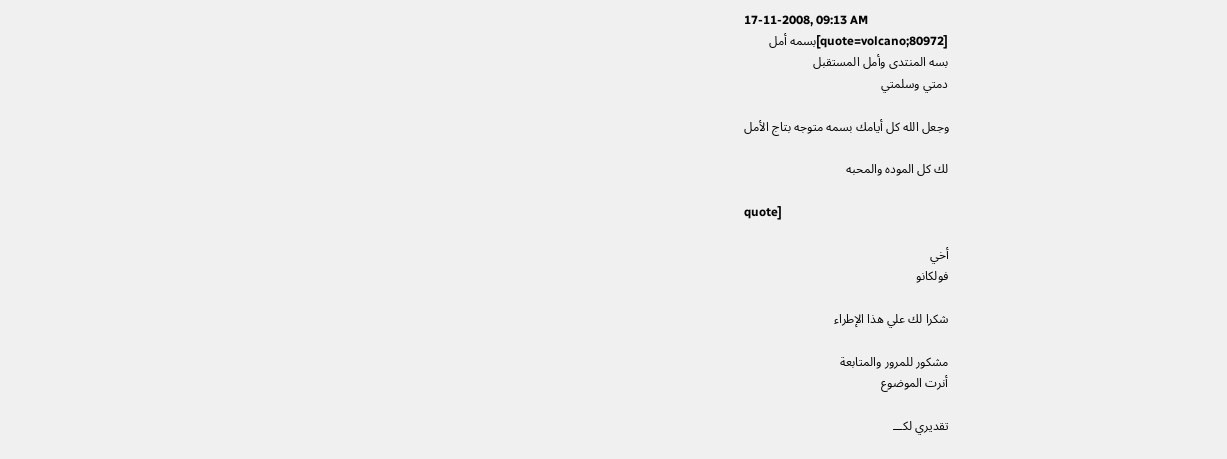17-11-2008, 09:13 AM
[quote=volcano;80972]بسمه أمل
بسه المنتدى وأمل المستقبل
دمتي وسلمتي

وجعل الله كل أيامك بسمه متوجه بتاج الأمل

لك كل الموده والمحبه

quote]

أخي
فولكانو

شكرا لك علي هذا الإطراء

مشكور للمرور والمتابعة
أنرت الموضوع

تقديري لكـــ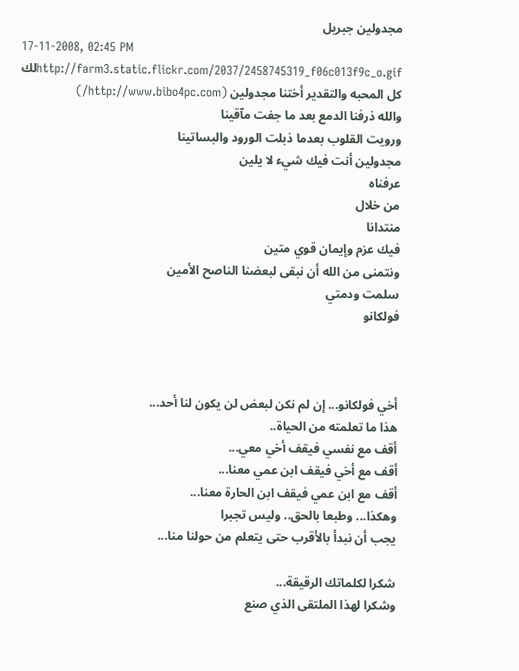مجدولين جبريل
17-11-2008, 02:45 PM
http://farm3.static.flickr.com/2037/2458745319_f06c013f9c_o.gifلك كل المحبه والتقدير أختنا مجدولين (http://www.bibo4pc.com/)
والله ذرفنا الدمع بعد ما جفت مآقينا
ورويت القلوب بعدما ذبلت الورود والبساتينا
مجدولين أنت فيك شيء لا يلين
عرفناه
من خلال
منتدانا
فيك عزم وإيمان قوي متين
ونتمنى من الله أن نبقى لبعضنا الناصح الأمين
سلمت ودمتي
فولكانو



أخي فولكانو... إن لم نكن لبعض لن يكون لنا أحد...
هذا ما تعلمته من الحياة..
أقف مع نفسي فيقف أخي معي...
أقف مع أخي فيقف ابن عمي معنا...
أقف مع ابن عمي فيقف ابن الحارة معنا...
وهكذا... وطبعا بالحق.. وليس تجبرا
يجب أن نبدأ بالأقرب حتى يتعلم من حولنا منا...

شكرا لكلماتك الرقيقة...
وشكرا لهذا الملتقى الذي صنع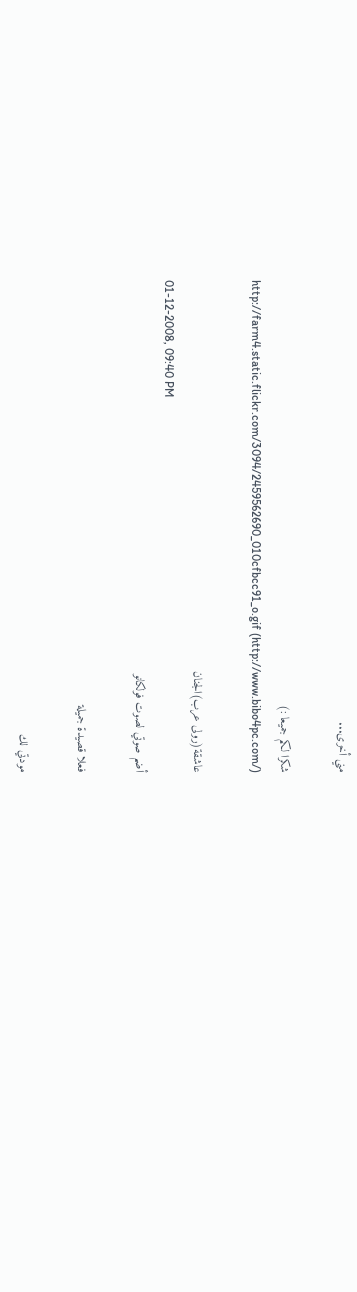مني أخرى...

شكرا لكم جميعا :)
http://farm4.static.flickr.com/3094/2459562690_010cfbcc91_o.gif (http://www.bibo4pc.com/)

عاشقة(رولى عرب)الجنان
01-12-2008, 09:40 PM
أضم صوتي لصوت فولكانو

فعلا قصيدة جميلة

مودتي لك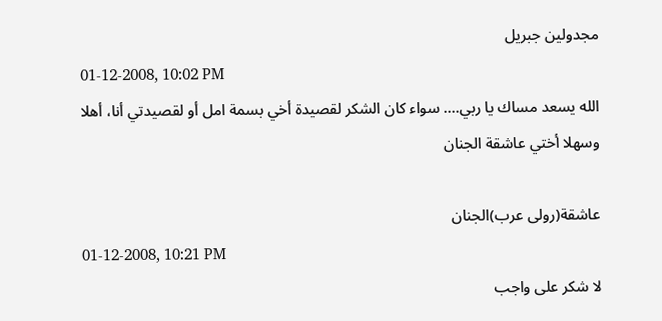مجدولين جبريل
01-12-2008, 10:02 PM
الله يسعد مساك يا ربي.... سواء كان الشكر لقصيدة أخي بسمة امل أو لقصيدتي أنا، أهلا وسهلا أختي عاشقة الجنان

عاشقة(رولى عرب)الجنان
01-12-2008, 10:21 PM
لا شكر على واجب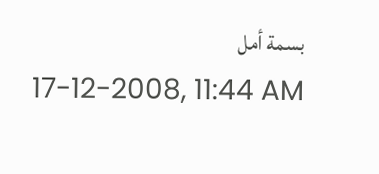بسمة أمل
17-12-2008, 11:44 AM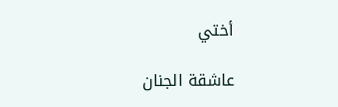أختي

عاشقة الجنان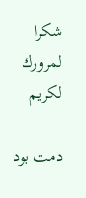شكرا لمرورك لكريم

دمت بود